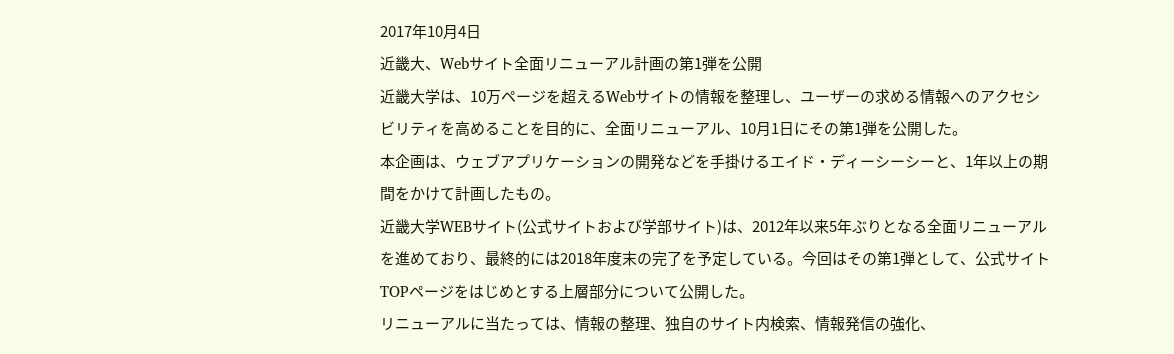2017年10月4日
近畿大、Webサイト全面リニューアル計画の第1弾を公開
近畿大学は、10万ページを超えるWebサイトの情報を整理し、ユーザーの求める情報へのアクセシビリティを高めることを目的に、全面リニューアル、10月1日にその第1弾を公開した。
本企画は、ウェブアプリケーションの開発などを手掛けるエイド・ディーシーシーと、1年以上の期間をかけて計画したもの。
近畿大学WEBサイト(公式サイトおよび学部サイト)は、2012年以来5年ぶりとなる全面リニューアルを進めており、最終的には2018年度末の完了を予定している。今回はその第1弾として、公式サイトTOPページをはじめとする上層部分について公開した。
リニューアルに当たっては、情報の整理、独自のサイト内検索、情報発信の強化、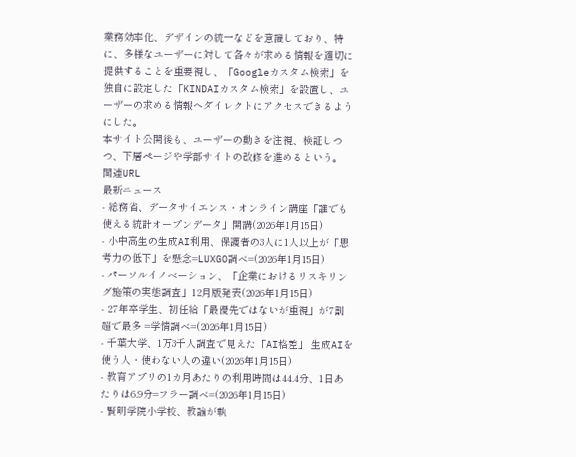業務効率化、デザインの統一などを意識しており、特に、多様なユーザーに対して各々が求める情報を適切に提供することを重要視し、「Googleカスタム検索」を独自に設定した「KINDAIカスタム検索」を設置し、ユーザーの求める情報へダイレクトにアクセスできるようにした。
本サイト公開後も、ユーザーの動きを注視、検証しつつ、下層ページや学部サイトの改修を進めるという。
関連URL
最新ニュース
- 総務省、データサイエンス・オンライン講座「誰でも使える統計オープンデータ」開講(2026年1月15日)
- 小中高生の生成AI利用、保護者の3人に1人以上が「思考力の低下」を懸念=LUXGO調べ=(2026年1月15日)
- パーソルイノベーション、「企業におけるリスキリング施策の実態調査」12月版発表(2026年1月15日)
- 27年卒学生、初任給「最優先ではないが重視」が7割超で最多 =学情調べ=(2026年1月15日)
- 千葉大学、1万3千人調査で見えた「AI格差」 生成AIを使う人・使わない人の違い(2026年1月15日)
- 教育アプリの1カ月あたりの利用時間は44.4分、1日あたりは6.9分=フラー調べ=(2026年1月15日)
- 賢明学院小学校、教諭が執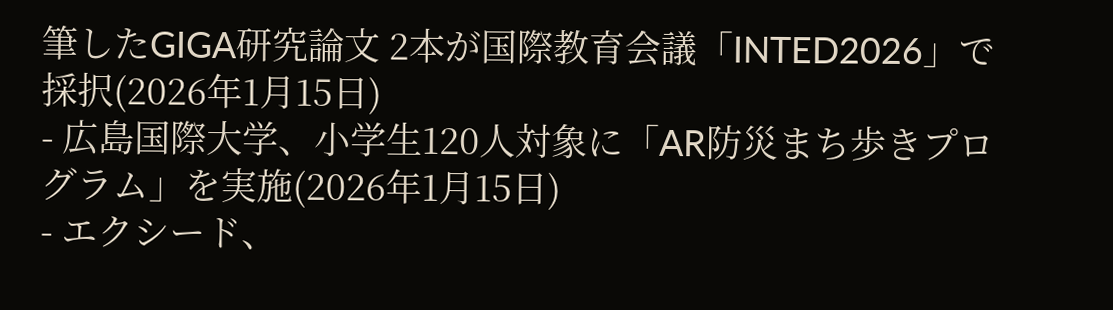筆したGIGA研究論文 2本が国際教育会議「INTED2026」で採択(2026年1月15日)
- 広島国際大学、小学生120人対象に「AR防災まち歩きプログラム」を実施(2026年1月15日)
- エクシード、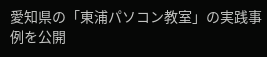愛知県の「東浦パソコン教室」の実践事例を公開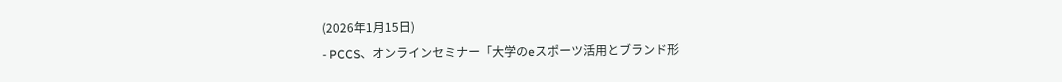(2026年1月15日)
- PCCS、オンラインセミナー「大学のeスポーツ活用とブランド形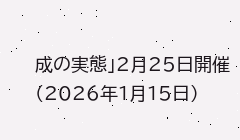成の実態」2月25日開催(2026年1月15日)